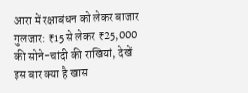आरा में रक्षाबंधन को लेकर बाजार गुलजार: ₹15 से लेकर ₹25,000 की सोने-चांदी की राखियां, देखें इस बार क्या है खास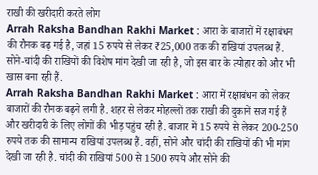राखी की खरीदारी करते लोग
Arrah Raksha Bandhan Rakhi Market : आरा के बाजारों में रक्षाबंधन की रौनक बढ़ गई है, जहां 15 रुपये से लेकर ₹25,000 तक की राखियां उपलब्ध हैं. सोने-चांदी की राखियों की विशेष मांग देखी जा रही है, जो इस बार के त्योहार को और भी खास बना रही हैं.
Arrah Raksha Bandhan Rakhi Market : आरा में रक्षाबंधन को लेकर बाजारों की रौनक बढ़ने लगी है. शहर से लेकर मोहल्लों तक राखी की दुकानें सज गई हैं और खरीदारी के लिए लोगों की भीड़ पहुंच रही है. बाजार में 15 रुपये से लेकर 200-250 रुपये तक की सामान्य राखियां उपलब्ध हैं. वहीं, सोने और चांदी की राखियों की भी मांग देखी जा रही है. चांदी की राखियां 500 से 1500 रुपये और सोने की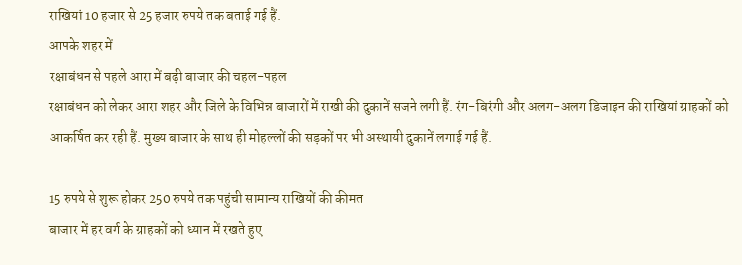राखियां 10 हजार से 25 हजार रुपये तक बताई गई हैं.
आपके शहर में
रक्षाबंधन से पहले आरा में बढ़ी बाजार की चहल-पहल
रक्षाबंधन को लेकर आरा शहर और जिले के विभिन्न बाजारों में राखी की दुकानें सजने लगी हैं. रंग-बिरंगी और अलग-अलग डिजाइन की राखियां ग्राहकों को आकर्षित कर रही हैं. मुख्य बाजार के साथ ही मोहल्लों की सड़कों पर भी अस्थायी दुकानें लगाई गई हैं.

15 रुपये से शुरू होकर 250 रुपये तक पहुंची सामान्य राखियों की कीमत
बाजार में हर वर्ग के ग्राहकों को ध्यान में रखते हुए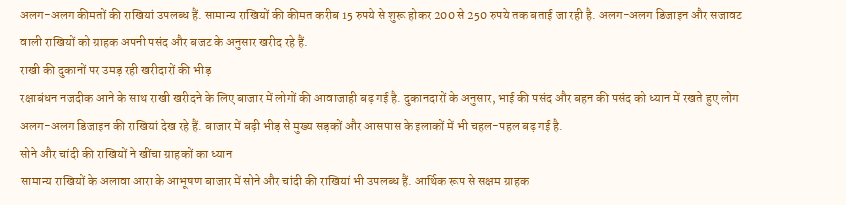अलग-अलग कीमतों की राखियां उपलब्ध हैं. सामान्य राखियों की कीमत करीब 15 रुपये से शुरू होकर 200 से 250 रुपये तक बताई जा रही है. अलग-अलग डिजाइन और सजावट वाली राखियों को ग्राहक अपनी पसंद और बजट के अनुसार खरीद रहे हैं.
राखी की दुकानों पर उमड़ रही खरीदारों की भीड़
रक्षाबंधन नजदीक आने के साथ राखी खरीदने के लिए बाजार में लोगों की आवाजाही बढ़ गई है. दुकानदारों के अनुसार, भाई की पसंद और बहन की पसंद को ध्यान में रखते हुए लोग अलग-अलग डिजाइन की राखियां देख रहे हैं. बाजार में बढ़ी भीड़ से मुख्य सड़कों और आसपास के इलाकों में भी चहल-पहल बढ़ गई है.
सोने और चांदी की राखियों ने खींचा ग्राहकों का ध्यान
सामान्य राखियों के अलावा आरा के आभूषण बाजार में सोने और चांदी की राखियां भी उपलब्ध हैं. आर्थिक रूप से सक्षम ग्राहक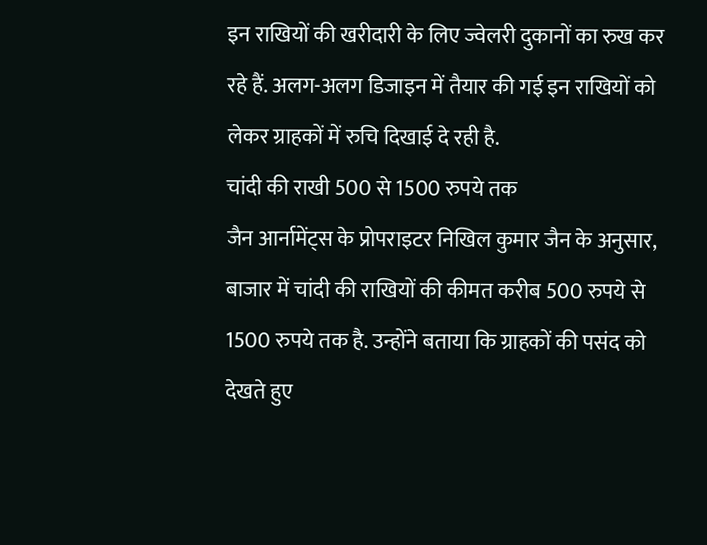इन राखियों की खरीदारी के लिए ज्वेलरी दुकानों का रुख कर रहे हैं. अलग-अलग डिजाइन में तैयार की गई इन राखियों को लेकर ग्राहकों में रुचि दिखाई दे रही है.
चांदी की राखी 500 से 1500 रुपये तक
जैन आर्नामेंट्स के प्रोपराइटर निखिल कुमार जैन के अनुसार, बाजार में चांदी की राखियों की कीमत करीब 500 रुपये से 1500 रुपये तक है. उन्होंने बताया कि ग्राहकों की पसंद को देखते हुए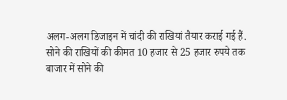अलग-अलग डिजाइन में चांदी की राखियां तैयार कराई गई हैं.
सोने की राखियों की कीमत 10 हजार से 25 हजार रुपये तक
बाजार में सोने की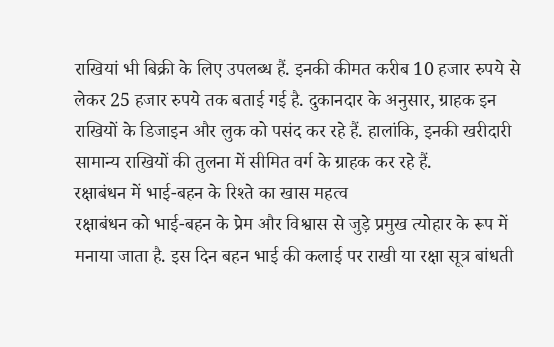राखियां भी बिक्री के लिए उपलब्ध हैं. इनकी कीमत करीब 10 हजार रुपये से लेकर 25 हजार रुपये तक बताई गई है. दुकानदार के अनुसार, ग्राहक इन राखियों के डिजाइन और लुक को पसंद कर रहे हैं. हालांकि, इनकी खरीदारी सामान्य राखियों की तुलना में सीमित वर्ग के ग्राहक कर रहे हैं.
रक्षाबंधन में भाई-बहन के रिश्ते का खास महत्व
रक्षाबंधन को भाई-बहन के प्रेम और विश्वास से जुड़े प्रमुख त्योहार के रूप में मनाया जाता है. इस दिन बहन भाई की कलाई पर राखी या रक्षा सूत्र बांधती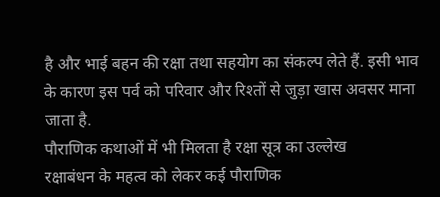है और भाई बहन की रक्षा तथा सहयोग का संकल्प लेते हैं. इसी भाव के कारण इस पर्व को परिवार और रिश्तों से जुड़ा खास अवसर माना जाता है.
पौराणिक कथाओं में भी मिलता है रक्षा सूत्र का उल्लेख
रक्षाबंधन के महत्व को लेकर कई पौराणिक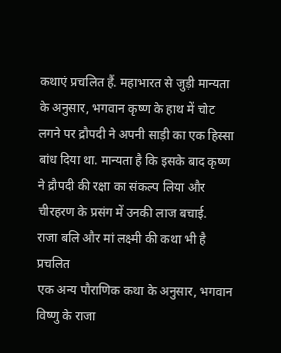कथाएं प्रचलित हैं. महाभारत से जुड़ी मान्यता के अनुसार, भगवान कृष्ण के हाथ में चोट लगने पर द्रौपदी ने अपनी साड़ी का एक हिस्सा बांध दिया था. मान्यता है कि इसके बाद कृष्ण ने द्रौपदी की रक्षा का संकल्प लिया और चीरहरण के प्रसंग में उनकी लाज बचाई.
राजा बलि और मां लक्ष्मी की कथा भी है प्रचलित
एक अन्य पौराणिक कथा के अनुसार, भगवान विष्णु के राजा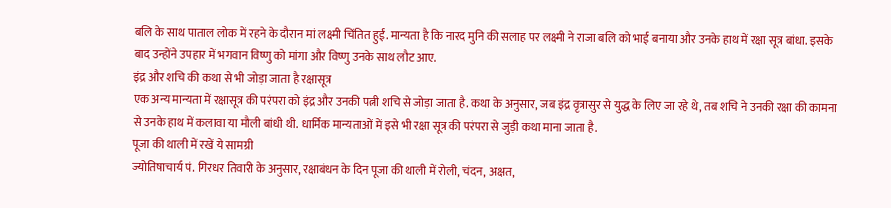बलि के साथ पाताल लोक में रहने के दौरान मां लक्ष्मी चिंतित हुईं. मान्यता है कि नारद मुनि की सलाह पर लक्ष्मी ने राजा बलि को भाई बनाया और उनके हाथ में रक्षा सूत्र बांधा. इसके बाद उन्होंने उपहार में भगवान विष्णु को मांगा और विष्णु उनके साथ लौट आए.
इंद्र और शचि की कथा से भी जोड़ा जाता है रक्षासूत्र
एक अन्य मान्यता में रक्षासूत्र की परंपरा को इंद्र और उनकी पत्नी शचि से जोड़ा जाता है. कथा के अनुसार, जब इंद्र वृत्रासुर से युद्ध के लिए जा रहे थे, तब शचि ने उनकी रक्षा की कामना से उनके हाथ में कलावा या मौली बांधी थी. धार्मिक मान्यताओं में इसे भी रक्षा सूत्र की परंपरा से जुड़ी कथा माना जाता है.
पूजा की थाली में रखें ये सामग्री
ज्योतिषाचार्य पं. गिरधर तिवारी के अनुसार, रक्षाबंधन के दिन पूजा की थाली में रोली, चंदन, अक्षत,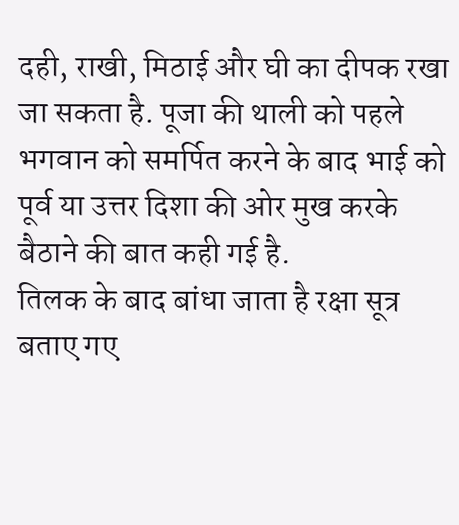दही, राखी, मिठाई और घी का दीपक रखा जा सकता है. पूजा की थाली को पहले भगवान को समर्पित करने के बाद भाई को पूर्व या उत्तर दिशा की ओर मुख करके बैठाने की बात कही गई है.
तिलक के बाद बांधा जाता है रक्षा सूत्र
बताए गए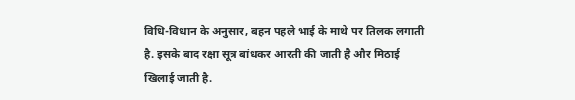विधि-विधान के अनुसार, बहन पहले भाई के माथे पर तिलक लगाती है. इसके बाद रक्षा सूत्र बांधकर आरती की जाती है और मिठाई खिलाई जाती है.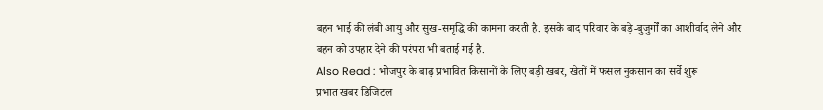बहन भाई की लंबी आयु और सुख-समृद्धि की कामना करती है. इसके बाद परिवार के बड़े-बुजुर्गों का आशीर्वाद लेने और बहन को उपहार देने की परंपरा भी बताई गई है.
Also Read : भोजपुर के बाढ़ प्रभावित किसानों के लिए बड़ी खबर, खेतों में फसल नुकसान का सर्वे शुरू
प्रभात खबर डिजिटल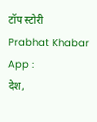टॉप स्टोरी
Prabhat Khabar App :
देश,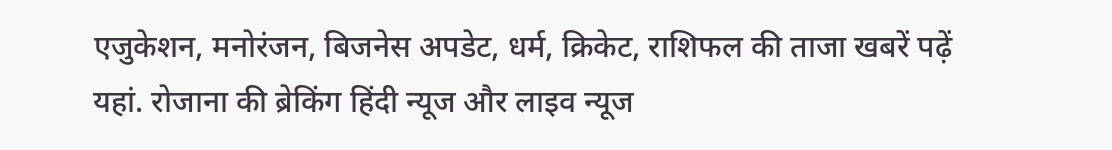एजुकेशन, मनोरंजन, बिजनेस अपडेट, धर्म, क्रिकेट, राशिफल की ताजा खबरें पढ़ें यहां. रोजाना की ब्रेकिंग हिंदी न्यूज और लाइव न्यूज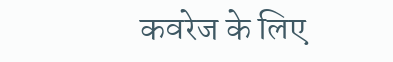कवरेज के लिए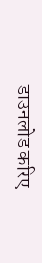डाउनलोड करिए